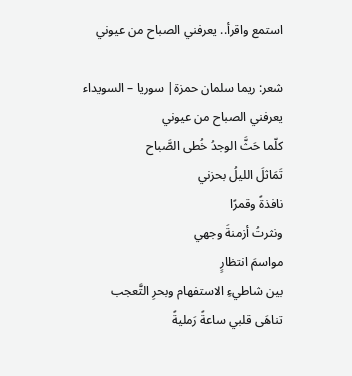استمع واقرأ.. يعرفني الصباح من عيوني

شعر: ريما سلمان حمزة| سوريا – السويداء
يعرفني الصباح من عيوني
كلّما حَثَّ الوجدُ خُطى الصَّباح
تَمَاثلَ الليلُ بحزني
نافذةً وقمرًا
ونثرتُ أزمنةَ وجهي
مواسمَ انتظارٍ
بين شاطيءِ الاستفهام وبحرِ التَّعجب
تناهَى قلبي ساعةً رَمليةً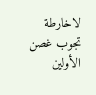لاخارطة تجوب غصن الأولين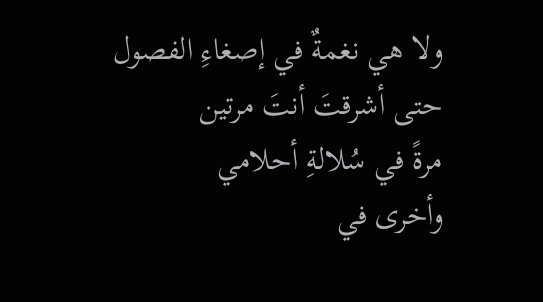ولا هي نغمةٌ في إصغاءِ الفصول
حتى أشرقتَ أنتَ مرتين
مرةً في سُلالةِ أحلامي
وأخرى في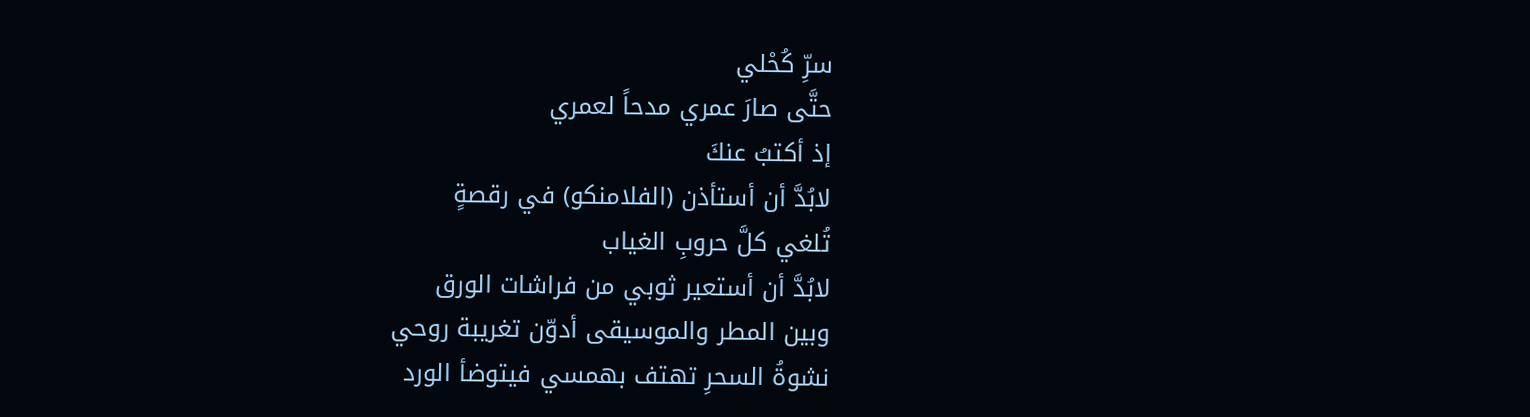سرِّ كُحْلي
حتَّى صارَ عمري مدحاً لعمري
إذ أكتبُ عنكَ
لابُدَّ أن أستأذن (الفلامنكو) في رقصةٍ
تُلغي كلَّ حروبِ الغياب
لابُدَّ أن أستعير ثوبي من فراشات الورق
وبين المطر والموسيقى أدوّن تغريبة روحي
نشوةُ السحرِ تهتف بهمسي فيتوضأ الورد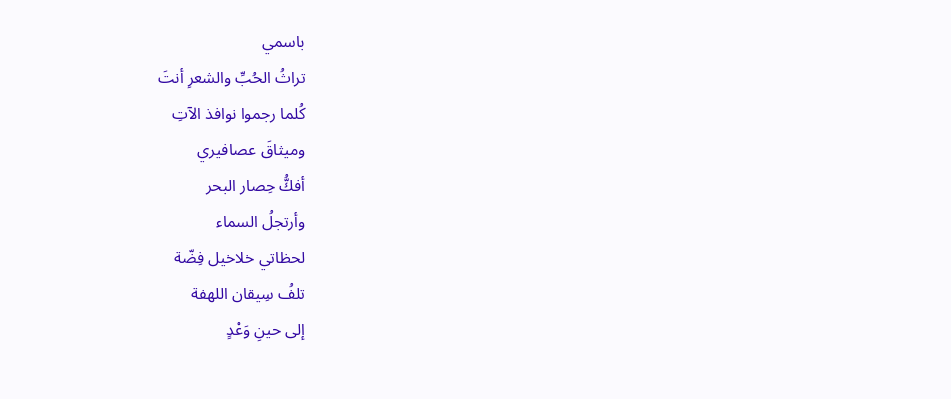باسمي
تراثُ الحُبِّ والشعرِ أنتَ
كُلما رجموا نوافذ الآتِ
وميثاقَ عصافيري
أفكُّ حِصار البحر
وأرتجلُ السماء
لحظاتي خلاخيل فِضّة
تلفُ سِيقان اللهفة
إلى حينِ وَعْدٍ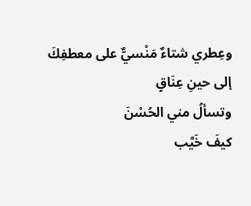وعِطري شتاءٌ مَنْسيٌّ على معطفِكَ
إلى حينِ عِنَاقٍ
وتسألُ مني الحُسْنَ
كيفَ خَيَّب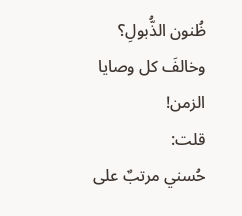ظُنون الذُّبولِ؟
وخالفَ كل وصايا الزمن!
قلت:
حُسني مرتبٌ على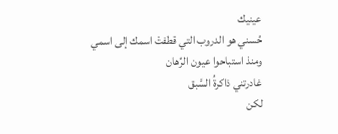عينيك
حُسني هو الدروب التي قطفتْ اسمك إلى اسمي
ومنذ استباحوا عيون الرِّهان
غادرتني ذاكرةُ السَّبق
لكن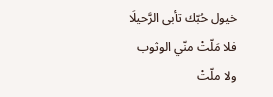خيول حُبّك تأبى الرَّحيلَا
فلا مَلّتْ منّي الوثوب
ولا ملّتْ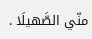منّي الصَّهيلَا .